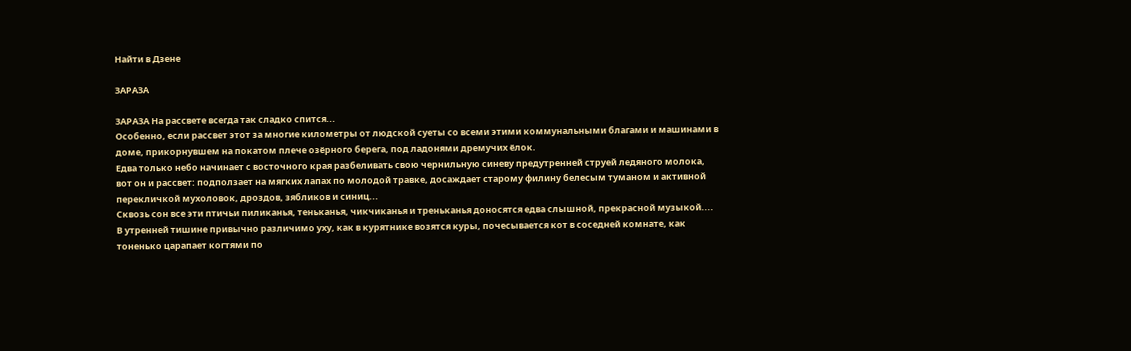Найти в Дзене

ЗАРАЗА

ЗАРАЗА На рассвете всегда так сладко спится...
Особенно, если рассвет этот за многие километры от людской суеты со всеми этими коммунальными благами и машинами в доме, прикорнувшем на покатом плече озёрного берега, под ладонями дремучих ёлок.
Едва только небо начинает с восточного края разбеливать свою чернильную синеву предутренней струей ледяного молока, вот он и рассвет: подползает на мягких лапах по молодой травке, досаждает старому филину белесым туманом и активной перекличкой мухоловок, дроздов, зябликов и синиц...
Сквозь сон все эти птичьи пиликанья, теньканья, чикчиканья и треньканья доносятся едва слышной, прекрасной музыкой....
В утренней тишине привычно различимо уху, как в курятнике возятся куры, почесывается кот в соседней комнате, как тоненько царапает когтями по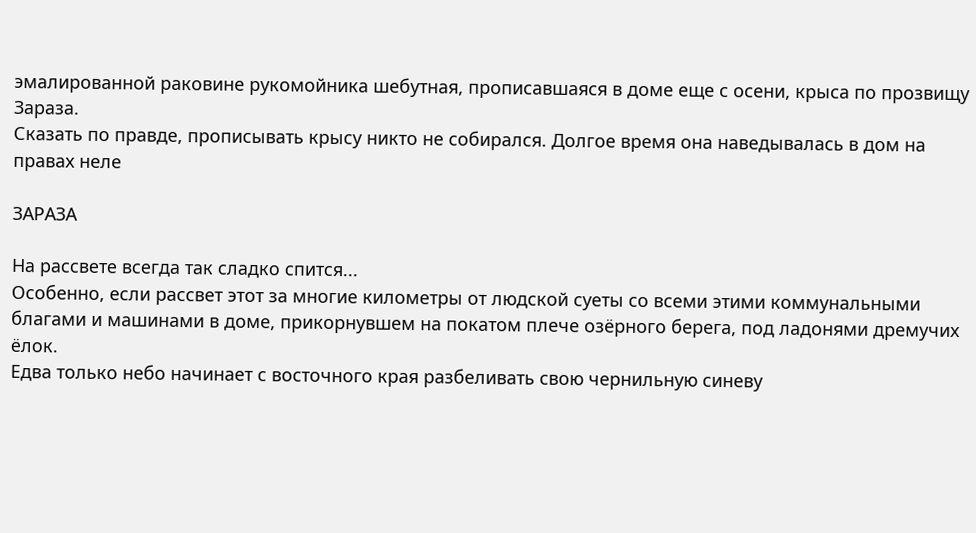эмалированной раковине рукомойника шебутная, прописавшаяся в доме еще с осени, крыса по прозвищу Зараза.
Сказать по правде, прописывать крысу никто не собирался. Долгое время она наведывалась в дом на правах неле

ЗАРАЗА

На рассвете всегда так сладко спится...
Особенно, если рассвет этот за многие километры от людской суеты со всеми этими коммунальными благами и машинами в доме, прикорнувшем на покатом плече озёрного берега, под ладонями дремучих ёлок.
Едва только небо начинает с восточного края разбеливать свою чернильную синеву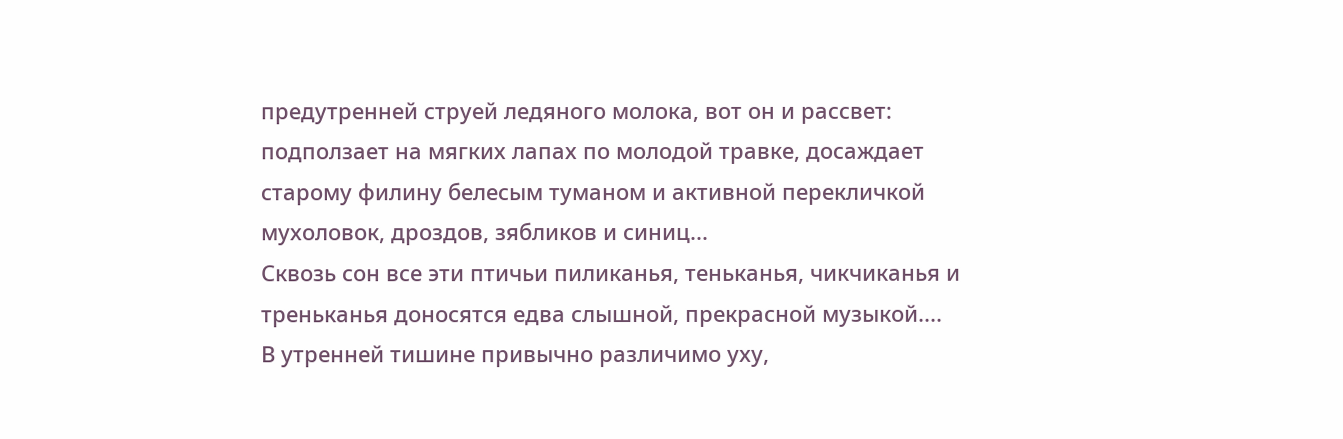предутренней струей ледяного молока, вот он и рассвет: подползает на мягких лапах по молодой травке, досаждает старому филину белесым туманом и активной перекличкой мухоловок, дроздов, зябликов и синиц...
Сквозь сон все эти птичьи пиликанья, теньканья, чикчиканья и треньканья доносятся едва слышной, прекрасной музыкой....
В утренней тишине привычно различимо уху,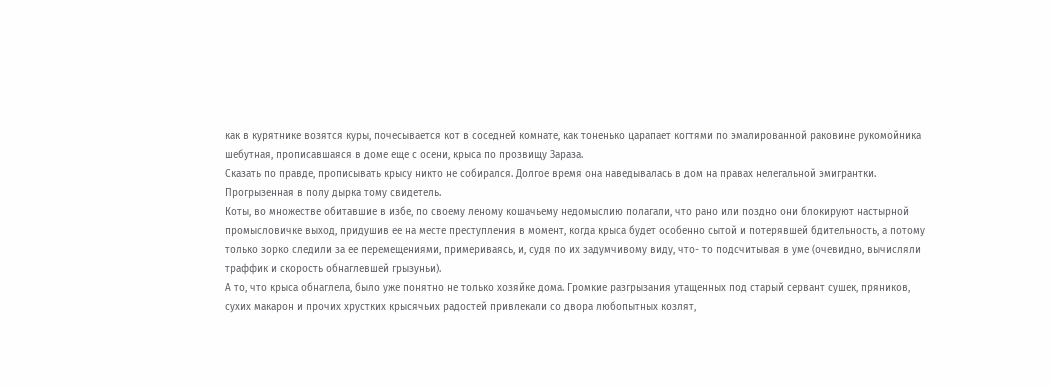как в курятнике возятся куры, почесывается кот в соседней комнате, как тоненько царапает когтями по эмалированной раковине рукомойника шебутная, прописавшаяся в доме еще с осени, крыса по прозвищу Зараза.
Сказать по правде, прописывать крысу никто не собирался. Долгое время она наведывалась в дом на правах нелегальной эмигрантки. Прогрызенная в полу дырка тому свидетель.
Коты, во множестве обитавшие в избе, по своему леному кошачьему недомыслию полагали, что рано или поздно они блокируют настырной промысловичке выход, придушив ее на месте преступления в момент, когда крыса будет особенно сытой и потерявшей бдительность, а потому только зорко следили за ее перемещениями, примериваясь, и, судя по их задумчивому виду, что- то подсчитывая в уме (очевидно, вычисляли траффик и скорость обнаглевшей грызуньи).
А то, что крыса обнаглела, было уже понятно не только хозяйке дома. Громкие разгрызания утащенных под старый сервант сушек, пряников, сухих макарон и прочих хрустких крысячьих радостей привлекали со двора любопытных козлят,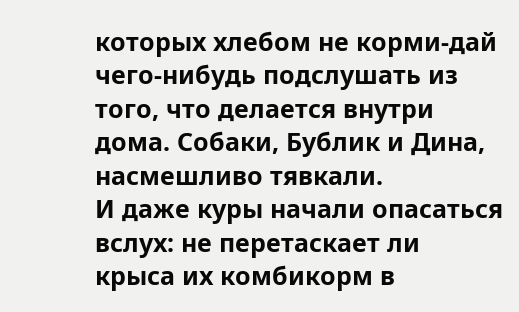которых хлебом не корми-дай чего-нибудь подслушать из того, что делается внутри дома. Собаки, Бублик и Дина, насмешливо тявкали.
И даже куры начали опасаться вслух: не перетаскает ли крыса их комбикорм в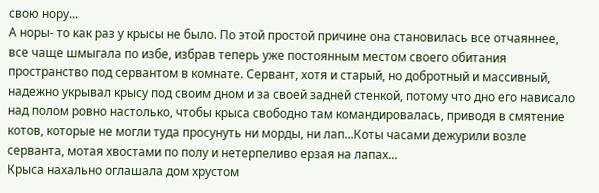свою нору...
А норы- то как раз у крысы не было. По этой простой причине она становилась все отчаяннее, все чаще шмыгала по избе, избрав теперь уже постоянным местом своего обитания пространство под сервантом в комнате. Сервант, хотя и старый, но добротный и массивный, надежно укрывал крысу под своим дном и за своей задней стенкой, потому что дно его нависало над полом ровно настолько, чтобы крыса свободно там командировалась, приводя в смятение котов, которые не могли туда просунуть ни морды, ни лап...Коты часами дежурили возле серванта, мотая хвостами по полу и нетерпеливо ерзая на лапах...
Крыса нахально оглашала дом хрустом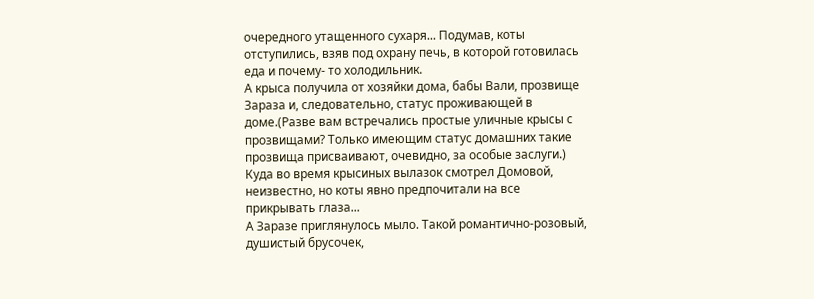очередного утащенного сухаря... Подумав, коты отступились, взяв под охрану печь, в которой готовилась еда и почему- то холодильник.
А крыса получила от хозяйки дома, бабы Вали, прозвище Зараза и, следовательно, статус проживающей в доме.(Разве вам встречались простые уличные крысы с прозвищами? Только имеющим статус домашних такие прозвища присваивают, очевидно, за особые заслуги.)
Куда во время крысиных вылазок смотрел Домовой, неизвестно, но коты явно предпочитали на все прикрывать глаза...
А Заразе приглянулось мыло. Такой романтично-розовый, душистый брусочек,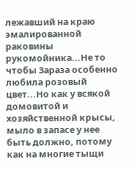лежавший на краю эмалированной раковины рукомойника...Не то чтобы Зараза особенно любила розовый цвет...Но как у всякой домовитой и хозяйственной крысы, мыло в запасе у нее быть должно, потому как на многие тыщи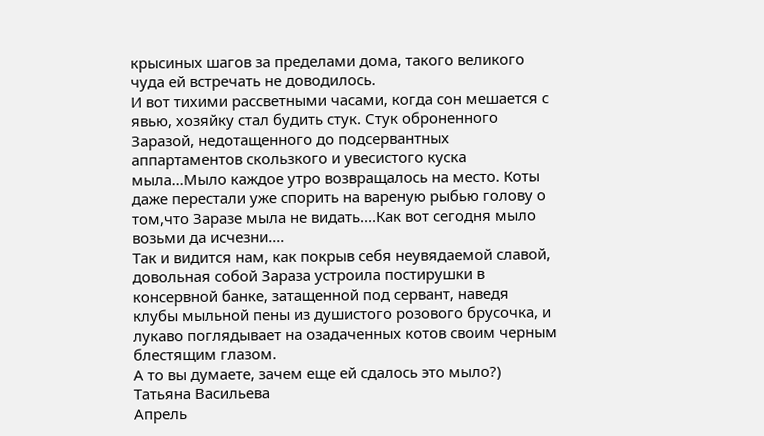крысиных шагов за пределами дома, такого великого чуда ей встречать не доводилось.
И вот тихими рассветными часами, когда сон мешается с явью, хозяйку стал будить стук. Стук оброненного Заразой, недотащенного до подсервантных аппартаментов скользкого и увесистого куска мыла...Мыло каждое утро возвращалось на место. Коты даже перестали уже спорить на вареную рыбью голову о том,что Заразе мыла не видать....Как вот сегодня мыло возьми да исчезни....
Так и видится нам, как покрыв себя неувядаемой славой, довольная собой Зараза устроила постирушки в консервной банке, затащенной под сервант, наведя клубы мыльной пены из душистого розового брусочка, и лукаво поглядывает на озадаченных котов своим черным блестящим глазом.
А то вы думаете, зачем еще ей сдалось это мыло?)
Татьяна Васильева
Апрель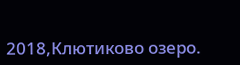2018,Клютиково озеро.